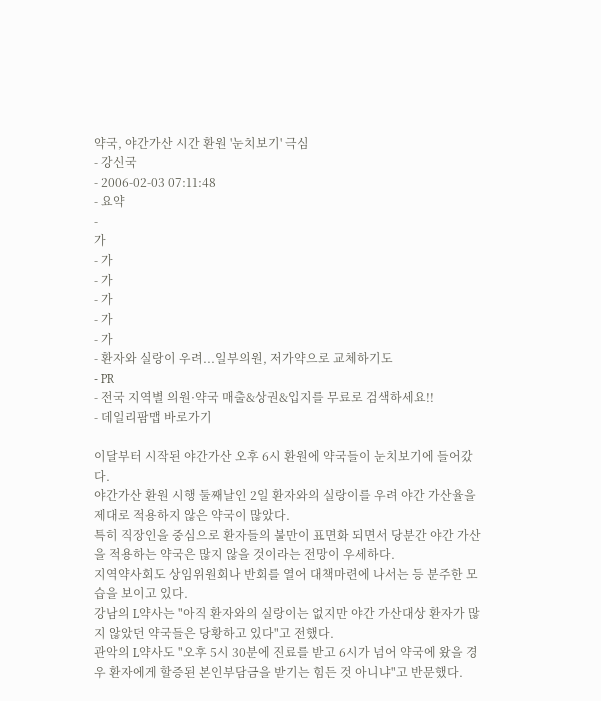약국, 야간가산 시간 환원 '눈치보기' 극심
- 강신국
- 2006-02-03 07:11:48
- 요약
-
가
- 가
- 가
- 가
- 가
- 가
- 환자와 실랑이 우려...일부의원, 저가약으로 교체하기도
- PR
- 전국 지역별 의원·약국 매출&상권&입지를 무료로 검색하세요!!
- 데일리팜맵 바로가기

이달부터 시작된 야간가산 오후 6시 환원에 약국들이 눈치보기에 들어갔다.
야간가산 환원 시행 둘째날인 2일 환자와의 실랑이를 우려 야간 가산율을 제대로 적용하지 않은 약국이 많았다.
특히 직장인을 중심으로 환자들의 불만이 표면화 되면서 당분간 야간 가산을 적용하는 약국은 많지 않을 것이라는 전망이 우세하다.
지역약사회도 상임위원회나 반회를 열어 대책마련에 나서는 등 분주한 모습을 보이고 있다.
강남의 L약사는 "아직 환자와의 실랑이는 없지만 야간 가산대상 환자가 많지 않았던 약국들은 당황하고 있다"고 전했다.
관악의 L약사도 "오후 5시 30분에 진료를 받고 6시가 넘어 약국에 왔을 경우 환자에게 할증된 본인부담금을 받기는 힘든 것 아니냐"고 반문했다.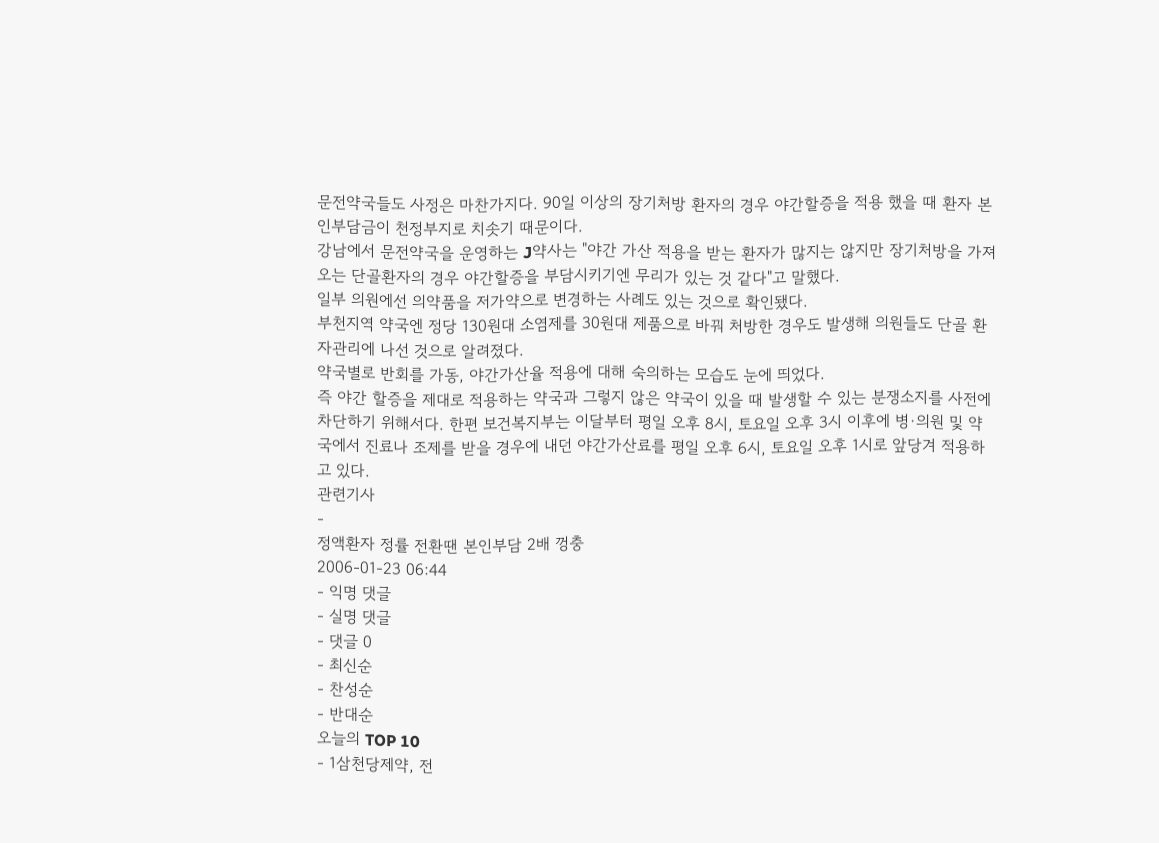문전약국들도 사정은 마찬가지다. 90일 이상의 장기처방 환자의 경우 야간할증을 적용 했을 때 환자 본인부담금이 천정부지로 치솟기 때문이다.
강남에서 문전약국을 운영하는 J약사는 "야간 가산 적용을 받는 환자가 많지는 않지만 장기처방을 가져오는 단골환자의 경우 야간할증을 부담시키기엔 무리가 있는 것 같다"고 말했다.
일부 의원에선 의약품을 저가약으로 변경하는 사례도 있는 것으로 확인됐다.
부천지역 약국엔 정당 130원대 소염제를 30원대 제품으로 바꿔 처방한 경우도 발생해 의원들도 단골 환자관리에 나선 것으로 알려졌다.
약국별로 반회를 가동, 야간가산율 적용에 대해 숙의하는 모습도 눈에 띄었다.
즉 야간 할증을 제대로 적용하는 약국과 그렇지 않은 약국이 있을 때 발생할 수 있는 분쟁소지를 사전에 차단하기 위해서다. 한편 보건복지부는 이달부터 평일 오후 8시, 토요일 오후 3시 이후에 병·의원 및 약국에서 진료나 조제를 받을 경우에 내던 야간가산료를 평일 오후 6시, 토요일 오후 1시로 앞당겨 적용하고 있다.
관련기사
-
정액환자 정률 전환땐 본인부담 2배 껑충
2006-01-23 06:44
- 익명 댓글
- 실명 댓글
- 댓글 0
- 최신순
- 찬성순
- 반대순
오늘의 TOP 10
- 1삼천당제약, 전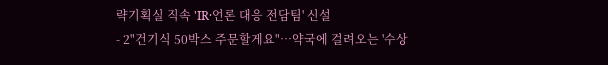략기획실 직속 'IR·언론 대응 전담팀' 신설
- 2"건기식 50박스 주문할게요"…약국에 걸려오는 '수상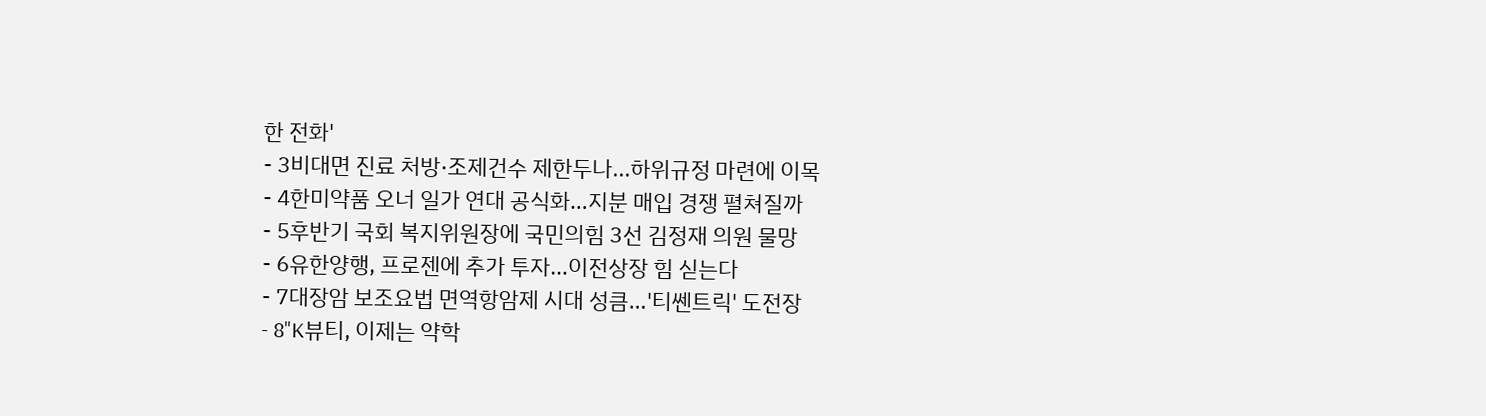한 전화'
- 3비대면 진료 처방·조제건수 제한두나...하위규정 마련에 이목
- 4한미약품 오너 일가 연대 공식화…지분 매입 경쟁 펼쳐질까
- 5후반기 국회 복지위원장에 국민의힘 3선 김정재 의원 물망
- 6유한양행, 프로젠에 추가 투자…이전상장 힘 싣는다
- 7대장암 보조요법 면역항암제 시대 성큼…'티쎈트릭' 도전장
- 8"K뷰티, 이제는 약학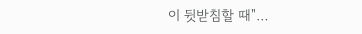이 뒷받침할 때"…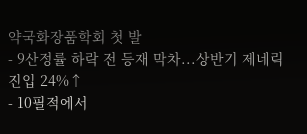약국화장품학회 첫 발
- 9산정률 하락 전 등재 막차...상반기 제네릭 진입 24%↑
- 10필적에서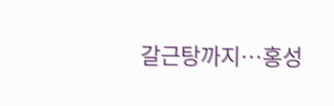갈근탕까지…홍성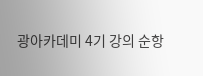광아카데미 4기 강의 순항